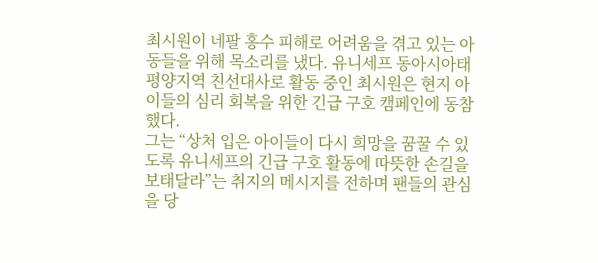최시원이 네팔 홍수 피해로 어려움을 겪고 있는 아동들을 위해 목소리를 냈다. 유니세프 동아시아태평양지역 친선대사로 활동 중인 최시원은 현지 아이들의 심리 회복을 위한 긴급 구호 캠페인에 동참했다.
그는 “상처 입은 아이들이 다시 희망을 꿈꿀 수 있도록 유니세프의 긴급 구호 활동에 따뜻한 손길을 보태달라”는 취지의 메시지를 전하며 팬들의 관심을 당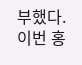부했다.
이번 홍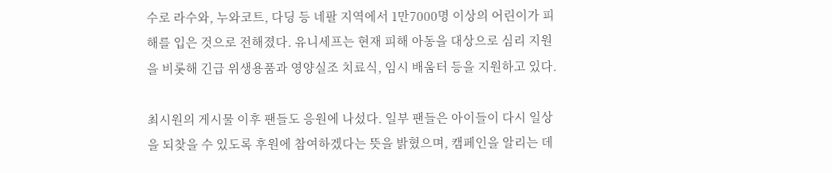수로 라수와, 누와코트, 다딩 등 네팔 지역에서 1만7000명 이상의 어린이가 피해를 입은 것으로 전해졌다. 유니세프는 현재 피해 아동을 대상으로 심리 지원을 비롯해 긴급 위생용품과 영양실조 치료식, 임시 배움터 등을 지원하고 있다.

최시원의 게시물 이후 팬들도 응원에 나섰다. 일부 팬들은 아이들이 다시 일상을 되찾을 수 있도록 후원에 참여하겠다는 뜻을 밝혔으며, 캠페인을 알리는 데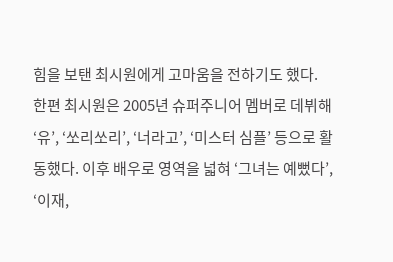힘을 보탠 최시원에게 고마움을 전하기도 했다.
한편 최시원은 2005년 슈퍼주니어 멤버로 데뷔해 ‘유’, ‘쏘리쏘리’, ‘너라고’, ‘미스터 심플’ 등으로 활동했다. 이후 배우로 영역을 넓혀 ‘그녀는 예뻤다’, ‘이재,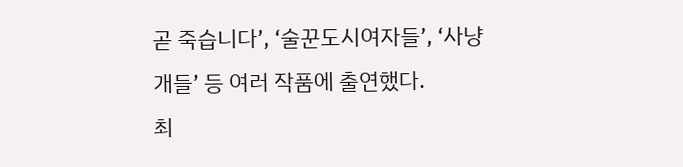곧 죽습니다’, ‘술꾼도시여자들’, ‘사냥개들’ 등 여러 작품에 출연했다.
최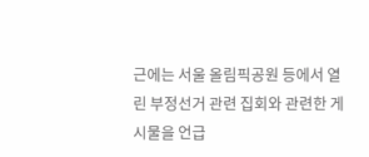근에는 서울 올림픽공원 등에서 열린 부정선거 관련 집회와 관련한 게시물을 언급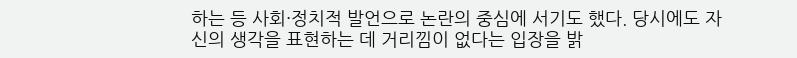하는 등 사회·정치적 발언으로 논란의 중심에 서기도 했다. 당시에도 자신의 생각을 표현하는 데 거리낌이 없다는 입장을 밝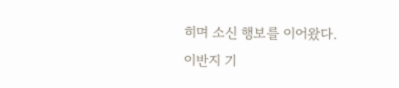히며 소신 행보를 이어왔다.
이반지 기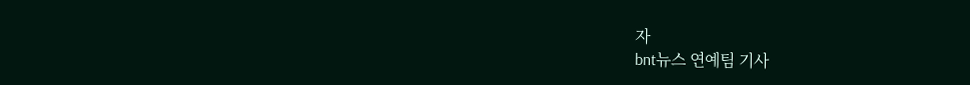자
bnt뉴스 연예팀 기사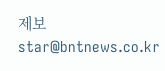제보 star@bntnews.co.kr